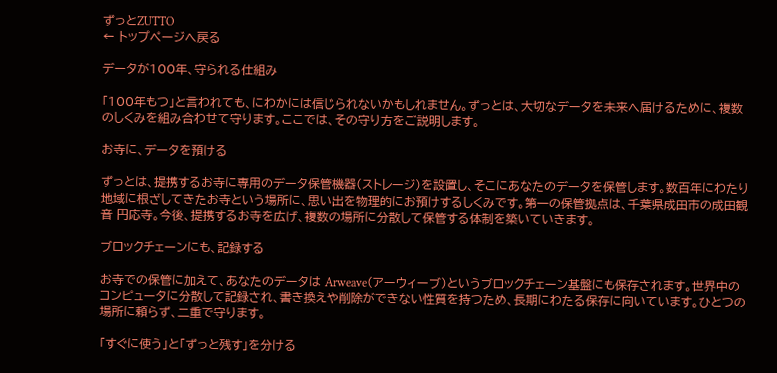ずっとZUTTO
← トップページへ戻る

データが100年、守られる仕組み

「100年もつ」と言われても、にわかには信じられないかもしれません。ずっとは、大切なデータを未来へ届けるために、複数のしくみを組み合わせて守ります。ここでは、その守り方をご説明します。

お寺に、データを預ける

ずっとは、提携するお寺に専用のデータ保管機器(ストレージ)を設置し、そこにあなたのデータを保管します。数百年にわたり地域に根ざしてきたお寺という場所に、思い出を物理的にお預けするしくみです。第一の保管拠点は、千葉県成田市の成田観音 円応寺。今後、提携するお寺を広げ、複数の場所に分散して保管する体制を築いていきます。

ブロックチェーンにも、記録する

お寺での保管に加えて、あなたのデータは Arweave(アーウィーブ)というブロックチェーン基盤にも保存されます。世界中のコンピュータに分散して記録され、書き換えや削除ができない性質を持つため、長期にわたる保存に向いています。ひとつの場所に頼らず、二重で守ります。

「すぐに使う」と「ずっと残す」を分ける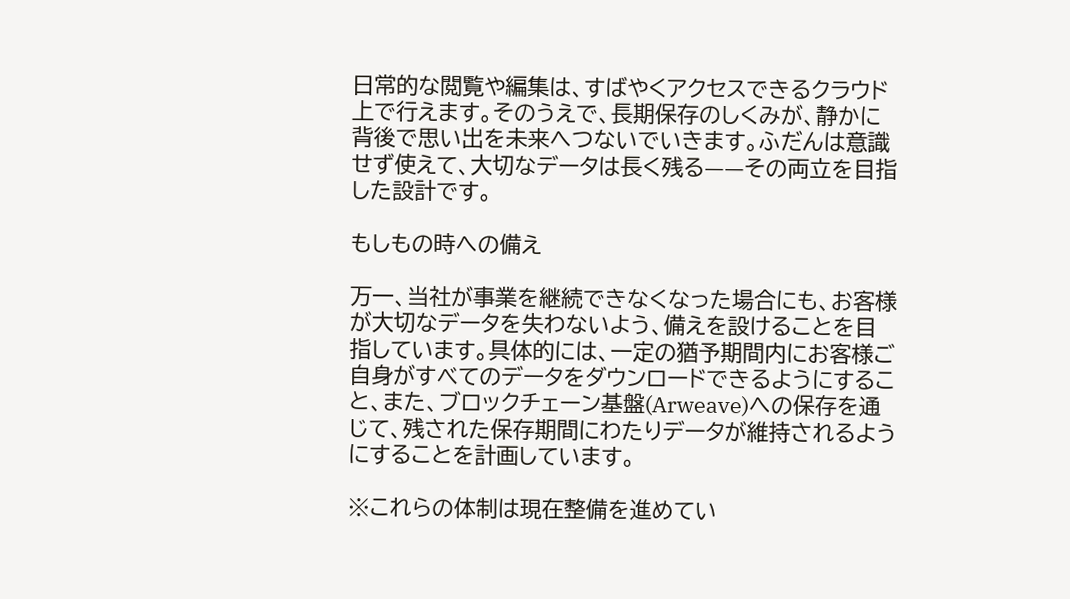日常的な閲覧や編集は、すばやくアクセスできるクラウド上で行えます。そのうえで、長期保存のしくみが、静かに背後で思い出を未来へつないでいきます。ふだんは意識せず使えて、大切なデータは長く残る——その両立を目指した設計です。

もしもの時への備え

万一、当社が事業を継続できなくなった場合にも、お客様が大切なデータを失わないよう、備えを設けることを目指しています。具体的には、一定の猶予期間内にお客様ご自身がすべてのデータをダウンロードできるようにすること、また、ブロックチェーン基盤(Arweave)への保存を通じて、残された保存期間にわたりデータが維持されるようにすることを計画しています。

※これらの体制は現在整備を進めてい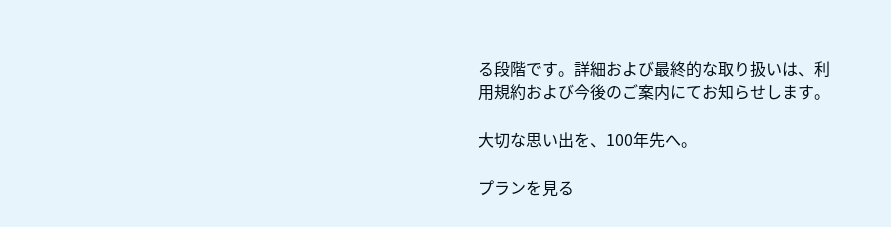る段階です。詳細および最終的な取り扱いは、利用規約および今後のご案内にてお知らせします。

大切な思い出を、100年先へ。

プランを見る